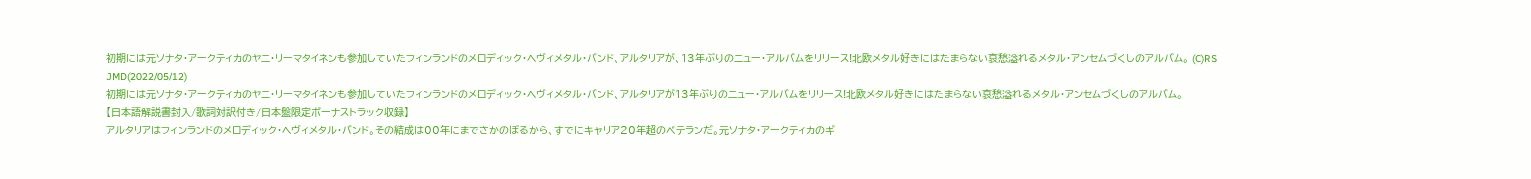初期には元ソナタ・アークティカのヤニ・リーマタイネンも参加していたフィンランドのメロディック・ヘヴィメタル・バンド、アルタリアが、13年ぶりのニュー・アルバムをリリース!北欧メタル好きにはたまらない哀愁溢れるメタル・アンセムづくしのアルバム。 (C)RS
JMD(2022/05/12)
初期には元ソナタ・アークティカのヤニ・リーマタイネンも参加していたフィンランドのメロディック・ヘヴィメタル・バンド、アルタリアが13年ぶりのニュー・アルバムをリリース!北欧メタル好きにはたまらない哀愁溢れるメタル・アンセムづくしのアルバム。
【日本語解説書封入/歌詞対訳付き/日本盤限定ボーナストラック収録】
アルタリアはフィンランドのメロディック・ヘヴィメタル・バンド。その結成は00年にまでさかのぼるから、すでにキャリア20年超のベテランだ。元ソナタ・アークティカのギ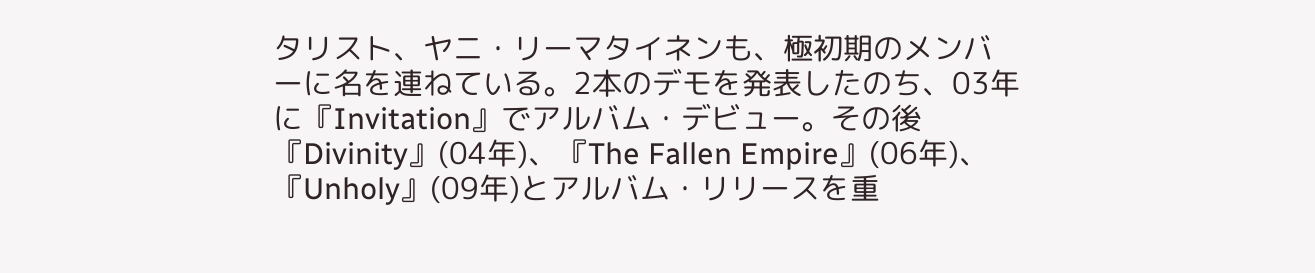タリスト、ヤニ・リーマタイネンも、極初期のメンバーに名を連ねている。2本のデモを発表したのち、03年に『Invitation』でアルバム・デビュー。その後『Divinity』(04年)、『The Fallen Empire』(06年)、『Unholy』(09年)とアルバム・リリースを重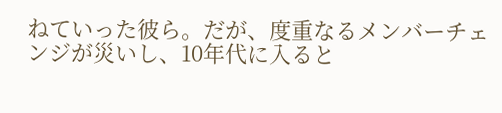ねていった彼ら。だが、度重なるメンバーチェンジが災いし、10年代に入ると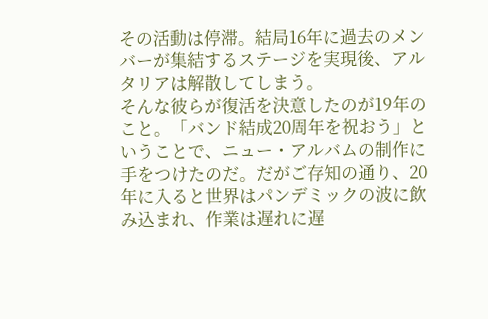その活動は停滞。結局16年に過去のメンバーが集結するステージを実現後、アルタリアは解散してしまう。
そんな彼らが復活を決意したのが19年のこと。「バンド結成20周年を祝おう」ということで、ニュー・アルバムの制作に手をつけたのだ。だがご存知の通り、20年に入ると世界はパンデミックの波に飲み込まれ、作業は遅れに遅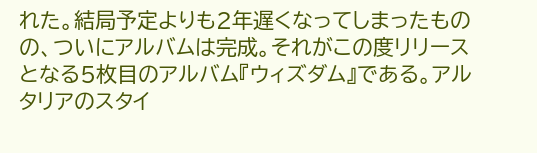れた。結局予定よりも2年遅くなってしまったものの、ついにアルバムは完成。それがこの度リリースとなる5枚目のアルバム『ウィズダム』である。アルタリアのスタイ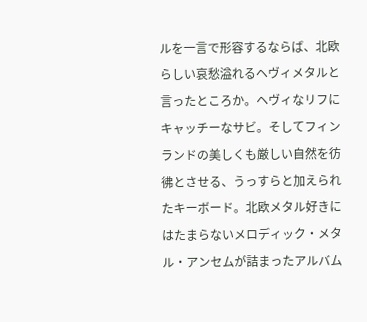ルを一言で形容するならば、北欧らしい哀愁溢れるヘヴィメタルと言ったところか。ヘヴィなリフにキャッチーなサビ。そしてフィンランドの美しくも厳しい自然を彷彿とさせる、うっすらと加えられたキーボード。北欧メタル好きにはたまらないメロディック・メタル・アンセムが詰まったアルバム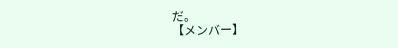だ。
【メンバー】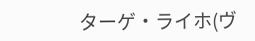ターゲ・ライホ(ヴ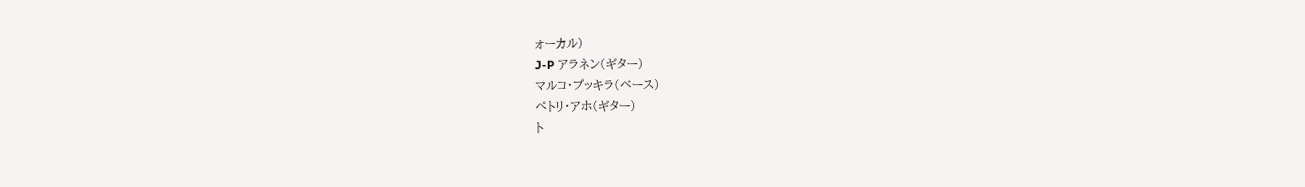ォーカル)
J-P アラネン(ギター)
マルコ・プッキラ(ベース)
ペトリ・アホ(ギター)
ト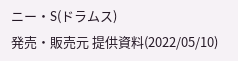ニー・S(ドラムス)
発売・販売元 提供資料(2022/05/10)